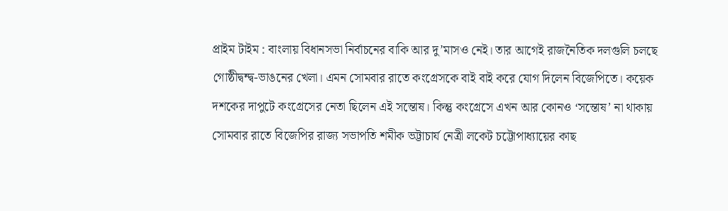প্রাইম টাইম : বাংলায় বিধানসভা নির্বাচনের বাকি আর দু’মাসও নেই। তার আগেই রাজনৈতিক দলগুলি চলছে গোষ্ঠীদ্বন্দ্ব-ভাঙনের খেলা। এমন সোমবার রাতে কংগ্রেসকে বাই বাই করে যোগ দিলেন বিজেপিতে। কয়েক দশকের দাপুটে কংগ্রেসের নেতা ছিলেন এই সন্তোষ। কিন্তু কংগ্রেসে এখন আর কোনও ‘সন্তোষ’ না থাকায় সোমবার রাতে বিজেপির রাজ্য সভাপতি শমীক ভট্টাচার্য নেত্রী লকেট চট্টোপাধ্যায়ের কাছ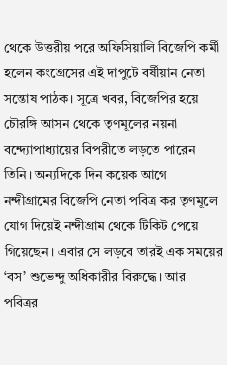থেকে উত্তরীয় পরে অফিসিয়ালি বিজেপি কর্মী হলেন কংগ্রেসের এই দাপুটে বর্ষীয়ান নেতা সন্তোষ পাঠক। সূত্রে খবর, বিজেপির হয়ে চৌরঙ্গি আসন থেকে তৃণমূলের নয়না বন্দ্যোপাধ্যায়ের বিপরীতে লড়তে পারেন তিনি। অন্যদিকে দিন কয়েক আগে নন্দীগ্রামের বিজেপি নেতা পবিত্র কর তৃণমূলে যোগ দিয়েই নন্দীগ্রাম থেকে টিকিট পেয়ে গিয়েছেন। এবার সে লড়বে তারই এক সময়ের ‘বস’ শুভেন্দু অধিকারীর বিরুদ্ধে। আর পবিত্রর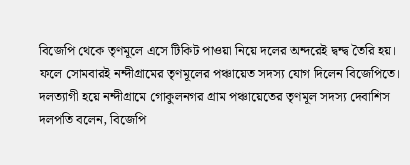বিজেপি থেকে তৃণমূলে এসে টিকিট পাওয়া নিয়ে দলের অন্দরেই দ্বন্দ্ব তৈরি হয়। ফলে সোমবারই নন্দীগ্রামের তৃণমূলের পঞ্চায়েত সদস্য যোগ দিলেন বিজেপিতে। দলত্যাগী হয়ে নন্দীগ্রামে গোকুলনগর গ্রাম পঞ্চায়েতের তৃণমূল সদস্য দেবাশিস দলপতি বলেন, বিজেপি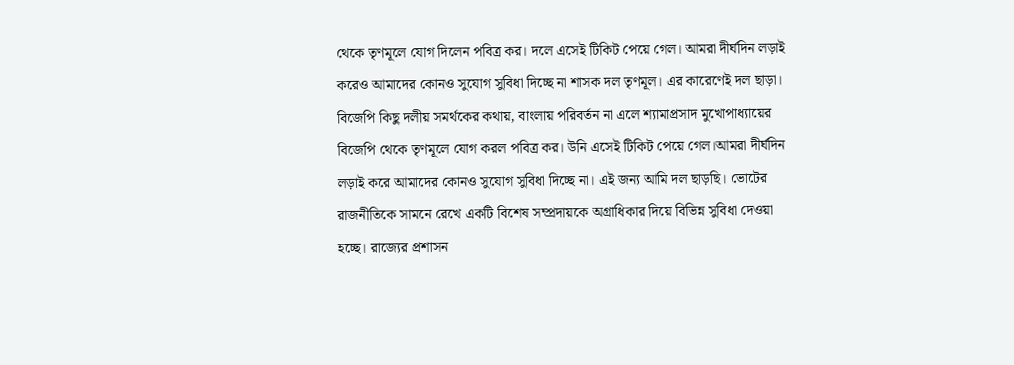থেকে তৃণমূলে যোগ দিলেন পবিত্র কর। দলে এসেই টিকিট পেয়ে গেল। আমরা দীর্ঘদিন লড়াই করেও আমাদের কোনও সুযোগ সুবিধা দিচ্ছে না শাসক দল তৃণমূল। এর কারেণেই দল ছাড়া।
বিজেপি কিছু দলীয় সমর্থকের কথায়, বাংলায় পরিবর্তন না এলে শ্যামাপ্রসাদ মুখোপাধ্যায়ের বিজেপি থেকে তৃণমূলে যোগ করল পবিত্র কর। উনি এসেই টিকিট পেয়ে গেল।আমরা দীর্ঘদিন লড়াই করে আমাদের কোনও সুযোগ সুবিধা দিচ্ছে না। এই জন্য আমি দল ছাড়ছি। ভোটের রাজনীতিকে সামনে রেখে একটি বিশেষ সম্প্রদায়কে অগ্রাধিকার দিয়ে বিভিন্ন সুবিধা দেওয়া হচ্ছে। রাজ্যের প্রশাসন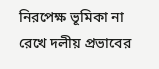নিরপেক্ষ ভূমিকা না রেখে দলীয় প্রভাবের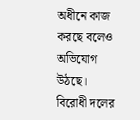অধীনে কাজ করছে বলেও অভিযোগ উঠছে। বিরোধী দলের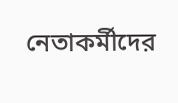নেতাকর্মীদের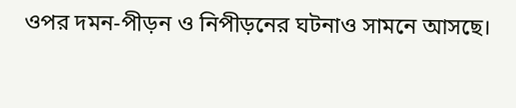ওপর দমন-পীড়ন ও নিপীড়নের ঘটনাও সামনে আসছে।